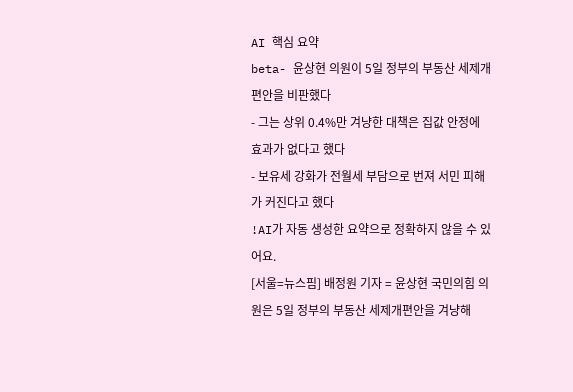AI 핵심 요약
beta- 윤상현 의원이 5일 정부의 부동산 세제개편안을 비판했다
- 그는 상위 0.4%만 겨냥한 대책은 집값 안정에 효과가 없다고 했다
- 보유세 강화가 전월세 부담으로 번져 서민 피해가 커진다고 했다
!AI가 자동 생성한 요약으로 정확하지 않을 수 있어요.
[서울=뉴스핌] 배정원 기자 = 윤상현 국민의힘 의원은 5일 정부의 부동산 세제개편안을 겨냥해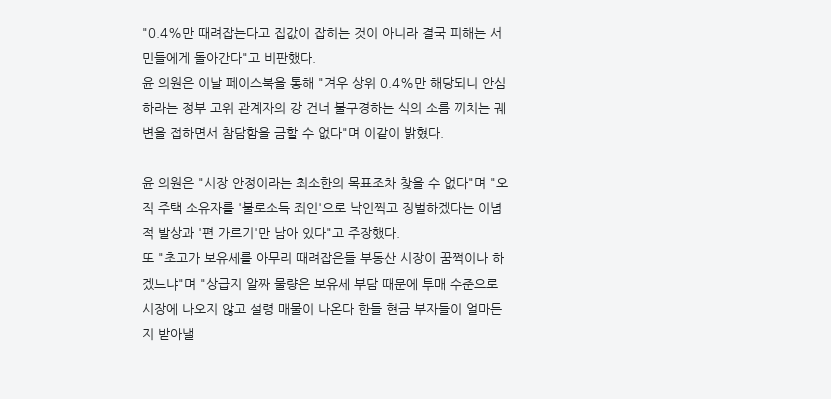"0.4%만 때려잡는다고 집값이 잡히는 것이 아니라 결국 피해는 서민들에게 돌아간다"고 비판했다.
윤 의원은 이날 페이스북을 통해 "겨우 상위 0.4%만 해당되니 안심하라는 정부 고위 관계자의 강 건너 불구경하는 식의 소름 끼치는 궤변을 접하면서 참담함을 금할 수 없다"며 이같이 밝혔다.

윤 의원은 "시장 안정이라는 최소한의 목표조차 찾을 수 없다"며 "오직 주택 소유자를 '불로소득 죄인'으로 낙인찍고 징벌하겠다는 이념적 발상과 '편 가르기'만 남아 있다"고 주장했다.
또 "초고가 보유세를 아무리 때려잡은들 부동산 시장이 꿈쩍이나 하겠느냐"며 "상급지 알짜 물량은 보유세 부담 때문에 투매 수준으로 시장에 나오지 않고 설령 매물이 나온다 한들 현금 부자들이 얼마든지 받아낼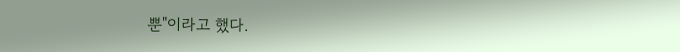뿐"이라고 했다.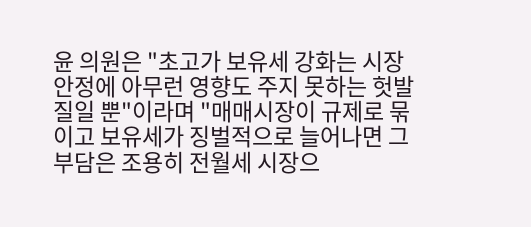윤 의원은 "초고가 보유세 강화는 시장 안정에 아무런 영향도 주지 못하는 헛발질일 뿐"이라며 "매매시장이 규제로 묶이고 보유세가 징벌적으로 늘어나면 그 부담은 조용히 전월세 시장으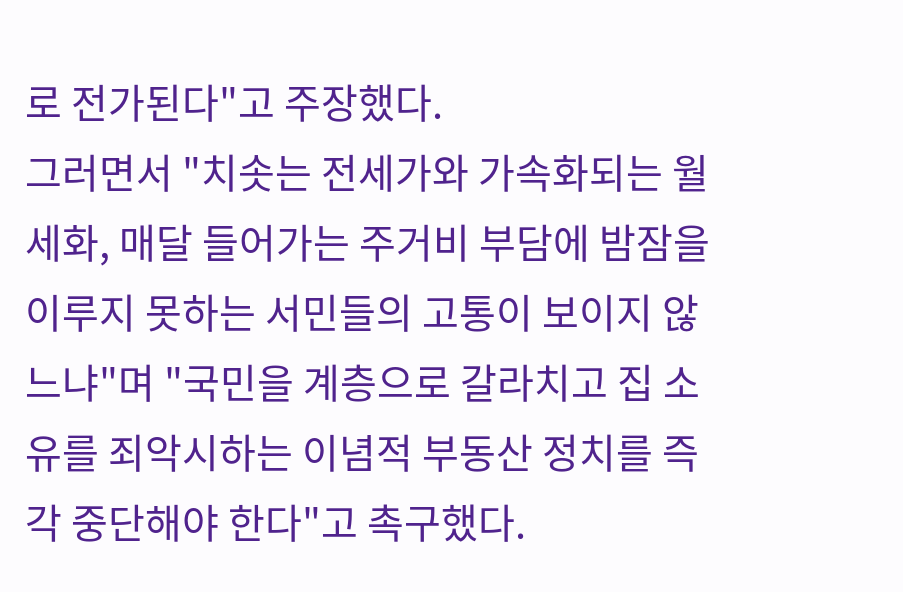로 전가된다"고 주장했다.
그러면서 "치솟는 전세가와 가속화되는 월세화, 매달 들어가는 주거비 부담에 밤잠을 이루지 못하는 서민들의 고통이 보이지 않느냐"며 "국민을 계층으로 갈라치고 집 소유를 죄악시하는 이념적 부동산 정치를 즉각 중단해야 한다"고 촉구했다.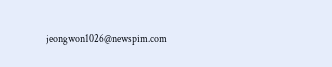jeongwon1026@newspim.com